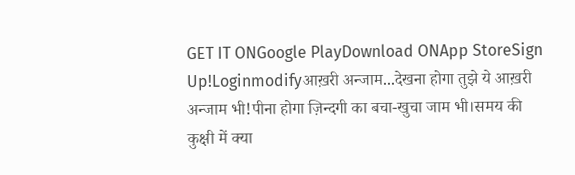GET IT ONGoogle PlayDownload ONApp StoreSign Up!Loginmodifyआख़री अन्जाम...देखना होगा तुझे ये आख़री अन्जाम भी!पीना होगा ज़िन्दगी का बचा-खुचा जाम भी।समय की कुक्षी में क्या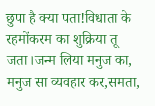छुपा है क्या पता!विधाता के रहमोंकरम का शुक्रिया तू जता।जन्म लिया मनुज का, मनुज सा व्यवहार कर,समता,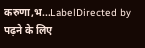करुणा,भ...LabelDirected by पढ़ने के लिए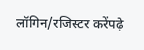लॉगिन/रजिस्टर करेंपढ़े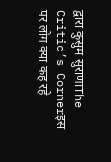द्वारा कुसुम सुराणाThe Critic’s Cornerइस पर लोग क्या कह रहे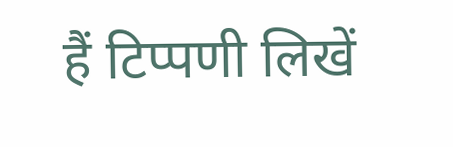हैं टिप्पणी लिखें